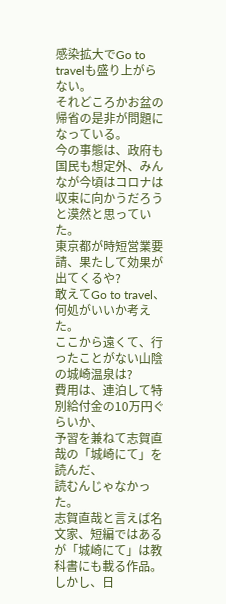感染拡大でGo to travelも盛り上がらない。
それどころかお盆の帰省の是非が問題になっている。
今の事態は、政府も国民も想定外、みんなが今頃はコロナは収束に向かうだろうと漠然と思っていた。
東京都が時短営業要請、果たして効果が出てくるや?
敢えてGo to travel、何処がいいか考えた。
ここから遠くて、行ったことがない山陰の城崎温泉は?
費用は、連泊して特別給付金の10万円ぐらいか、
予習を兼ねて志賀直哉の「城崎にて」を読んだ、
読むんじゃなかった。
志賀直哉と言えば名文家、短編ではあるが「城崎にて」は教科書にも載る作品。
しかし、日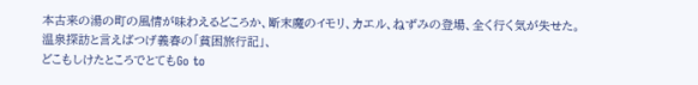本古来の湯の町の風情が味わえるどころか、断末魔のイモリ、カエル、ねずみの登場、全く行く気が失せた。
温泉探訪と言えばつげ義春の「貧困旅行記」、
どこもしけたところでとてもGo to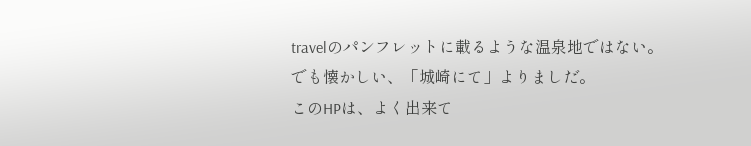travelのパンフレットに載るような温泉地ではない。
でも懐かしい、「城崎にて」よりましだ。
このHPは、よく出来て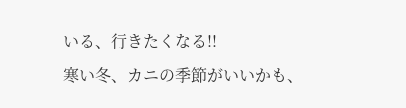いる、行きたくなる!!
寒い冬、カニの季節がいいかも、